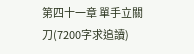第四十一章 單手立關刀(7200字求追讀)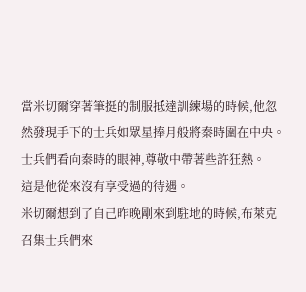當米切爾穿著筆挺的制服抵達訓練場的時候,他忽然發現手下的士兵如眾星捧月般將秦時圍在中央。
士兵們看向秦時的眼神,尊敬中帶著些許狂熱。
這是他從來沒有享受過的待遇。
米切爾想到了自己昨晚剛來到駐地的時候,布萊克召集士兵們來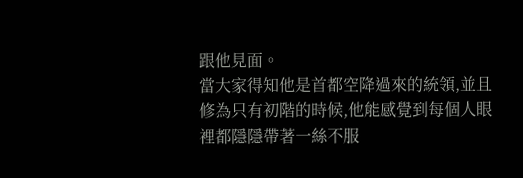跟他見面。
當大家得知他是首都空降過來的統領,並且修為只有初階的時候,他能感覺到每個人眼裡都隱隱帶著一絲不服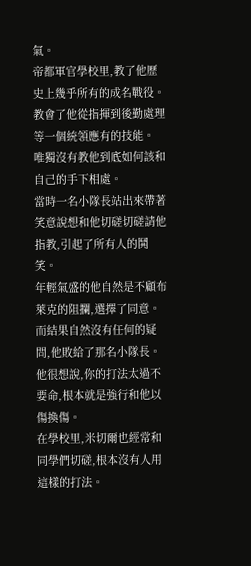氣。
帝都軍官學校里,教了他歷史上幾乎所有的成名戰役。教會了他從指揮到後勤處理等一個統領應有的技能。
唯獨沒有教他到底如何該和自己的手下相處。
當時一名小隊長站出來帶著笑意說想和他切磋切磋請他指教,引起了所有人的鬨笑。
年輕氣盛的他自然是不顧布萊克的阻攔,選擇了同意。
而結果自然沒有任何的疑問,他敗給了那名小隊長。
他很想說,你的打法太過不要命,根本就是強行和他以傷換傷。
在學校里,米切爾也經常和同學們切磋,根本沒有人用這樣的打法。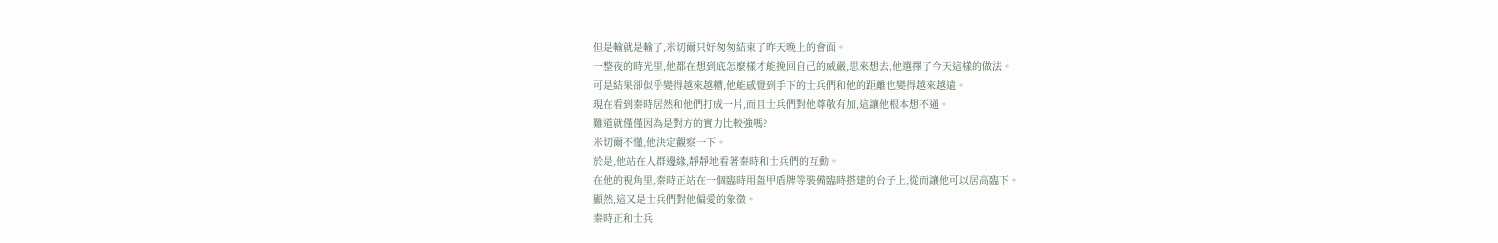但是輸就是輸了,米切爾只好匆匆結束了昨天晚上的會面。
一整夜的時光里,他都在想到底怎麼樣才能挽回自己的威嚴,思來想去,他選擇了今天這樣的做法。
可是結果卻似乎變得越來越糟,他能感覺到手下的士兵們和他的距離也變得越來越遠。
現在看到秦時居然和他們打成一片,而且士兵們對他尊敬有加,這讓他根本想不通。
難道就僅僅因為是對方的實力比較強嗎?
米切爾不懂,他決定觀察一下。
於是,他站在人群邊緣,靜靜地看著秦時和士兵們的互動。
在他的視角里,秦時正站在一個臨時用盔甲盾牌等裝備臨時搭建的台子上,從而讓他可以居高臨下。
顯然,這又是士兵們對他偏愛的象徵。
秦時正和士兵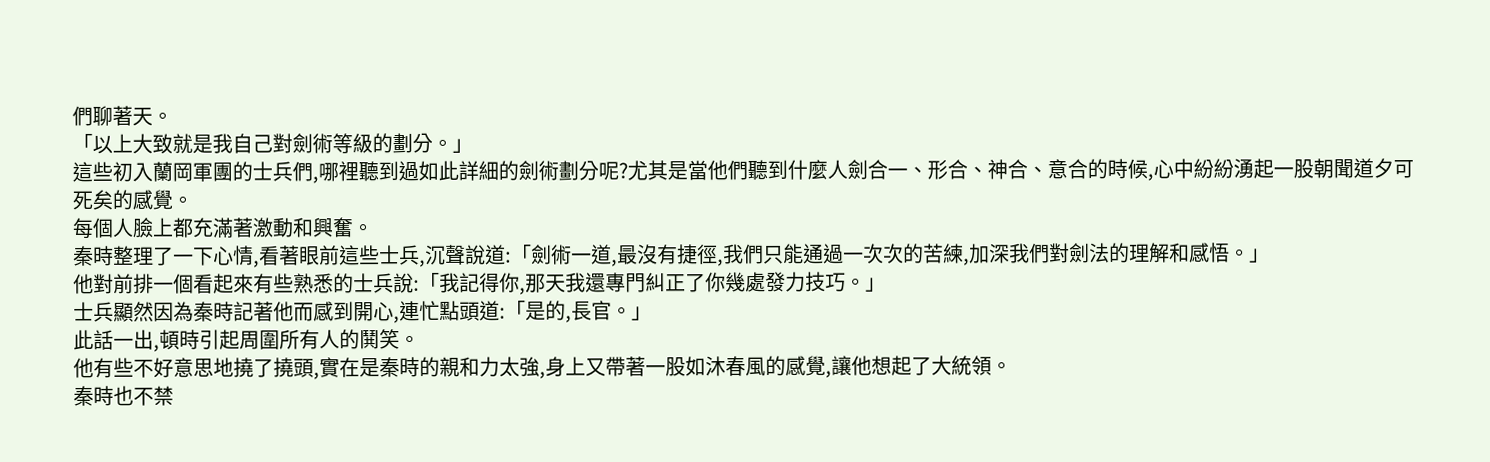們聊著天。
「以上大致就是我自己對劍術等級的劃分。」
這些初入蘭岡軍團的士兵們,哪裡聽到過如此詳細的劍術劃分呢?尤其是當他們聽到什麼人劍合一、形合、神合、意合的時候,心中紛紛湧起一股朝聞道夕可死矣的感覺。
每個人臉上都充滿著激動和興奮。
秦時整理了一下心情,看著眼前這些士兵,沉聲說道:「劍術一道,最沒有捷徑,我們只能通過一次次的苦練,加深我們對劍法的理解和感悟。」
他對前排一個看起來有些熟悉的士兵說:「我記得你,那天我還專門糾正了你幾處發力技巧。」
士兵顯然因為秦時記著他而感到開心,連忙點頭道:「是的,長官。」
此話一出,頓時引起周圍所有人的鬨笑。
他有些不好意思地撓了撓頭,實在是秦時的親和力太強,身上又帶著一股如沐春風的感覺,讓他想起了大統領。
秦時也不禁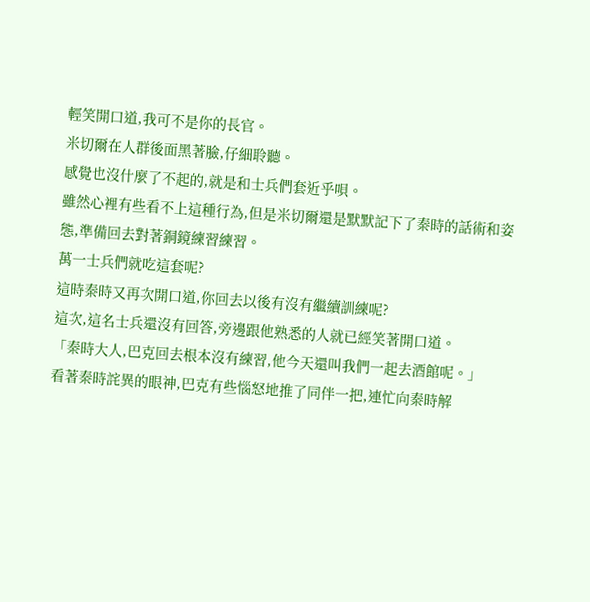輕笑開口道,我可不是你的長官。
米切爾在人群後面黑著臉,仔細聆聽。
感覺也沒什麼了不起的,就是和士兵們套近乎唄。
雖然心裡有些看不上這種行為,但是米切爾還是默默記下了秦時的話術和姿態,準備回去對著銅鏡練習練習。
萬一士兵們就吃這套呢?
這時秦時又再次開口道,你回去以後有沒有繼續訓練呢?
這次,這名士兵還沒有回答,旁邊跟他熟悉的人就已經笑著開口道。
「秦時大人,巴克回去根本沒有練習,他今天還叫我們一起去酒館呢。」
看著秦時詫異的眼神,巴克有些惱怒地推了同伴一把,連忙向秦時解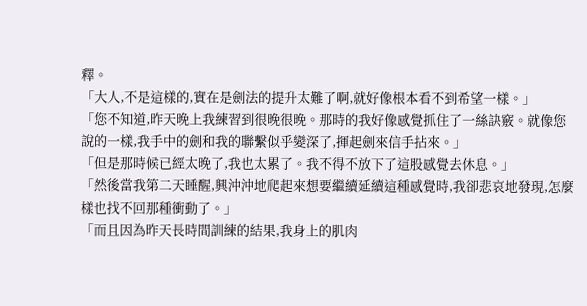釋。
「大人,不是這樣的,實在是劍法的提升太難了啊,就好像根本看不到希望一樣。」
「您不知道,昨天晚上我練習到很晚很晚。那時的我好像感覺抓住了一絲訣竅。就像您說的一樣,我手中的劍和我的聯繫似乎變深了,揮起劍來信手拈來。」
「但是那時候已經太晚了,我也太累了。我不得不放下了這股感覺去休息。」
「然後當我第二天睡醒,興沖沖地爬起來想要繼續延續這種感覺時,我卻悲哀地發現,怎麼樣也找不回那種衝動了。」
「而且因為昨天長時間訓練的結果,我身上的肌肉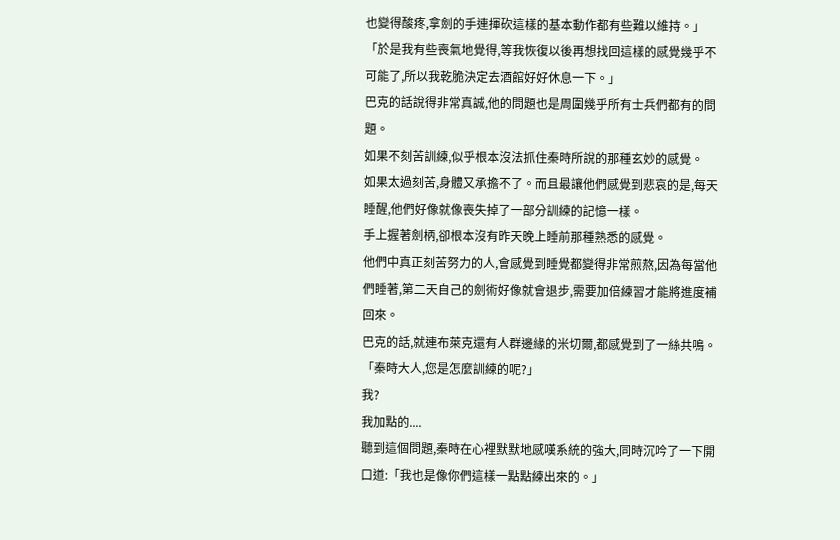也變得酸疼,拿劍的手連揮砍這樣的基本動作都有些難以維持。」
「於是我有些喪氣地覺得,等我恢復以後再想找回這樣的感覺幾乎不可能了,所以我乾脆決定去酒館好好休息一下。」
巴克的話說得非常真誠,他的問題也是周圍幾乎所有士兵們都有的問題。
如果不刻苦訓練,似乎根本沒法抓住秦時所說的那種玄妙的感覺。
如果太過刻苦,身體又承擔不了。而且最讓他們感覺到悲哀的是,每天睡醒,他們好像就像喪失掉了一部分訓練的記憶一樣。
手上握著劍柄,卻根本沒有昨天晚上睡前那種熟悉的感覺。
他們中真正刻苦努力的人,會感覺到睡覺都變得非常煎熬,因為每當他們睡著,第二天自己的劍術好像就會退步,需要加倍練習才能將進度補回來。
巴克的話,就連布萊克還有人群邊緣的米切爾,都感覺到了一絲共鳴。
「秦時大人,您是怎麼訓練的呢?」
我?
我加點的....
聽到這個問題,秦時在心裡默默地感嘆系統的強大,同時沉吟了一下開口道:「我也是像你們這樣一點點練出來的。」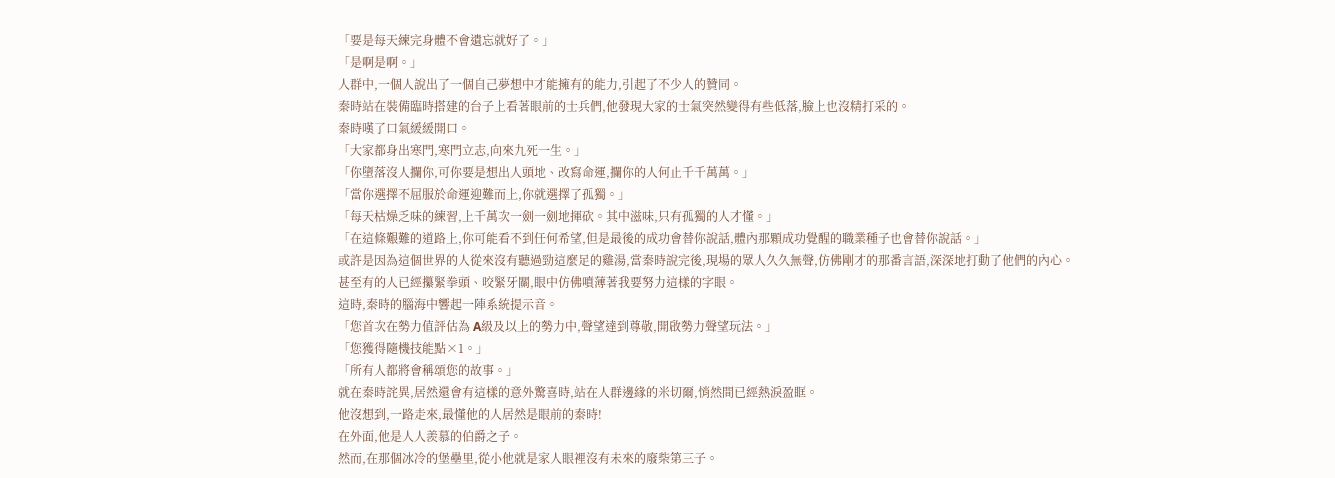「要是每天練完身體不會遺忘就好了。」
「是啊是啊。」
人群中,一個人說出了一個自己夢想中才能擁有的能力,引起了不少人的贊同。
秦時站在裝備臨時搭建的台子上看著眼前的士兵們,他發現大家的士氣突然變得有些低落,臉上也沒精打采的。
秦時嘆了口氣緩緩開口。
「大家都身出寒門,寒門立志,向來九死一生。」
「你墮落沒人攔你,可你要是想出人頭地、改寫命運,攔你的人何止千千萬萬。」
「當你選擇不屈服於命運迎難而上,你就選擇了孤獨。」
「每天枯燥乏味的練習,上千萬次一劍一劍地揮砍。其中滋味,只有孤獨的人才懂。」
「在這條艱難的道路上,你可能看不到任何希望,但是最後的成功會替你說話,體內那顆成功覺醒的職業種子也會替你說話。」
或許是因為這個世界的人從來沒有聽過勁這麼足的雞湯,當秦時說完後,現場的眾人久久無聲,仿佛剛才的那番言語,深深地打動了他們的內心。
甚至有的人已經攥緊拳頭、咬緊牙關,眼中仿佛噴薄著我要努力這樣的字眼。
這時,秦時的腦海中響起一陣系統提示音。
「您首次在勢力值評估為 A級及以上的勢力中,聲望達到尊敬,開啟勢力聲望玩法。」
「您獲得隨機技能點×1。」
「所有人都將會稱頌您的故事。」
就在秦時詫異,居然還會有這樣的意外驚喜時,站在人群邊緣的米切爾,悄然間已經熱淚盈眶。
他沒想到,一路走來,最懂他的人居然是眼前的秦時!
在外面,他是人人羨慕的伯爵之子。
然而,在那個冰冷的堡壘里,從小他就是家人眼裡沒有未來的廢柴第三子。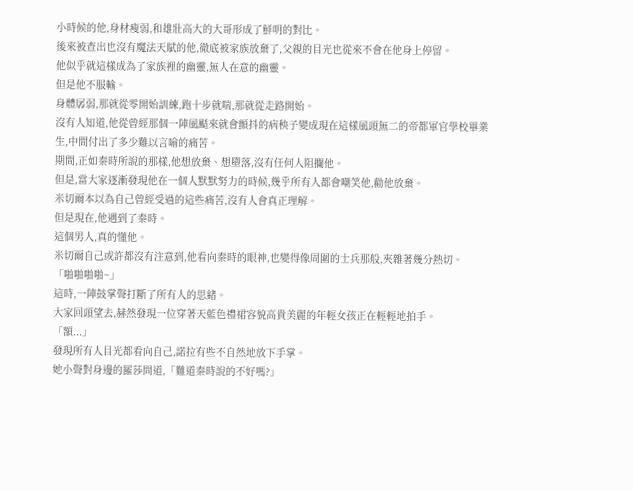小時候的他,身材瘦弱,和雄壯高大的大哥形成了鮮明的對比。
後來被查出也沒有魔法天賦的他,徹底被家族放棄了,父親的目光也從來不會在他身上停留。
他似乎就這樣成為了家族裡的幽靈,無人在意的幽靈。
但是他不服輸。
身體孱弱,那就從零開始訓練,跑十步就喘,那就從走路開始。
沒有人知道,他從曾經那個一陣風颳來就會顫抖的病秧子變成現在這樣風頭無二的帝都軍官學校畢業生,中間付出了多少難以言喻的痛苦。
期間,正如秦時所說的那樣,他想放棄、想墮落,沒有任何人阻攔他。
但是,當大家逐漸發現他在一個人默默努力的時候,幾乎所有人都會嘲笑他,勸他放棄。
米切爾本以為自己曾經受過的這些痛苦,沒有人會真正理解。
但是現在,他遇到了秦時。
這個男人,真的懂他。
米切爾自己或許都沒有注意到,他看向秦時的眼神,也變得像周圍的士兵那般,夾雜著幾分熱切。
「啪啪啪啪~」
這時,一陣鼓掌聲打斷了所有人的思緒。
大家回頭望去,赫然發現一位穿著天藍色禮裙容貌高貴美麗的年輕女孩正在輕輕地拍手。
「額...」
發現所有人目光都看向自己,諾拉有些不自然地放下手掌。
她小聲對身邊的羅莎問道,「難道秦時說的不好嗎?」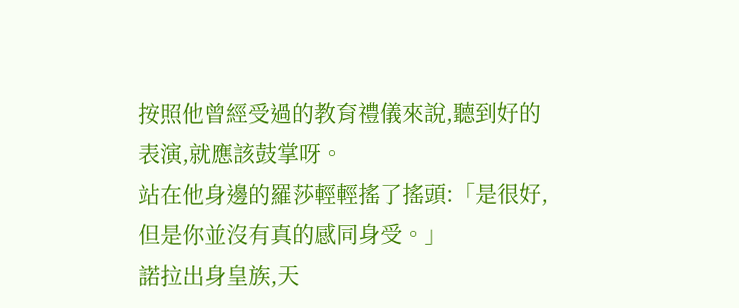按照他曾經受過的教育禮儀來說,聽到好的表演,就應該鼓掌呀。
站在他身邊的羅莎輕輕搖了搖頭:「是很好,但是你並沒有真的感同身受。」
諾拉出身皇族,天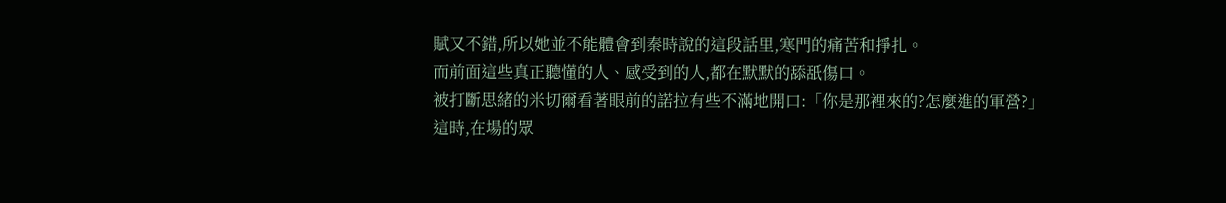賦又不錯,所以她並不能體會到秦時說的這段話里,寒門的痛苦和掙扎。
而前面這些真正聽懂的人、感受到的人,都在默默的舔舐傷口。
被打斷思緒的米切爾看著眼前的諾拉有些不滿地開口:「你是那裡來的?怎麼進的軍營?」
這時,在場的眾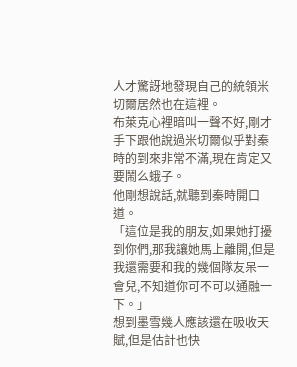人才驚訝地發現自己的統領米切爾居然也在這裡。
布萊克心裡暗叫一聲不好,剛才手下跟他說過米切爾似乎對秦時的到來非常不滿,現在肯定又要鬧么蛾子。
他剛想說話,就聽到秦時開口道。
「這位是我的朋友,如果她打擾到你們,那我讓她馬上離開,但是我還需要和我的幾個隊友呆一會兒,不知道你可不可以通融一下。」
想到墨雪幾人應該還在吸收天賦,但是估計也快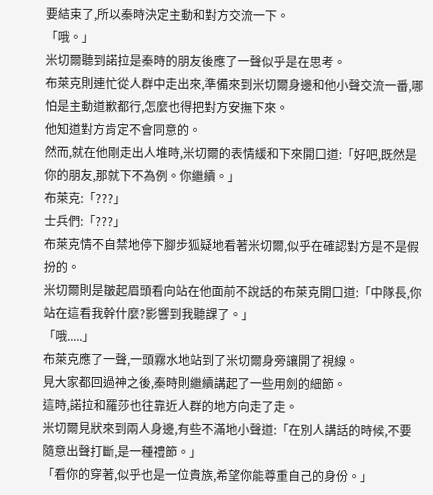要結束了,所以秦時決定主動和對方交流一下。
「哦。」
米切爾聽到諾拉是秦時的朋友後應了一聲似乎是在思考。
布萊克則連忙從人群中走出來,準備來到米切爾身邊和他小聲交流一番,哪怕是主動道歉都行,怎麼也得把對方安撫下來。
他知道對方肯定不會同意的。
然而,就在他剛走出人堆時,米切爾的表情緩和下來開口道:「好吧,既然是你的朋友,那就下不為例。你繼續。」
布萊克:「???」
士兵們:「???」
布萊克情不自禁地停下腳步狐疑地看著米切爾,似乎在確認對方是不是假扮的。
米切爾則是皺起眉頭看向站在他面前不說話的布萊克開口道:「中隊長,你站在這看我幹什麼?影響到我聽課了。」
「哦.....」
布萊克應了一聲,一頭霧水地站到了米切爾身旁讓開了視線。
見大家都回過神之後,秦時則繼續講起了一些用劍的細節。
這時,諾拉和羅莎也往靠近人群的地方向走了走。
米切爾見狀來到兩人身邊,有些不滿地小聲道:「在別人講話的時候,不要隨意出聲打斷,是一種禮節。」
「看你的穿著,似乎也是一位貴族,希望你能尊重自己的身份。」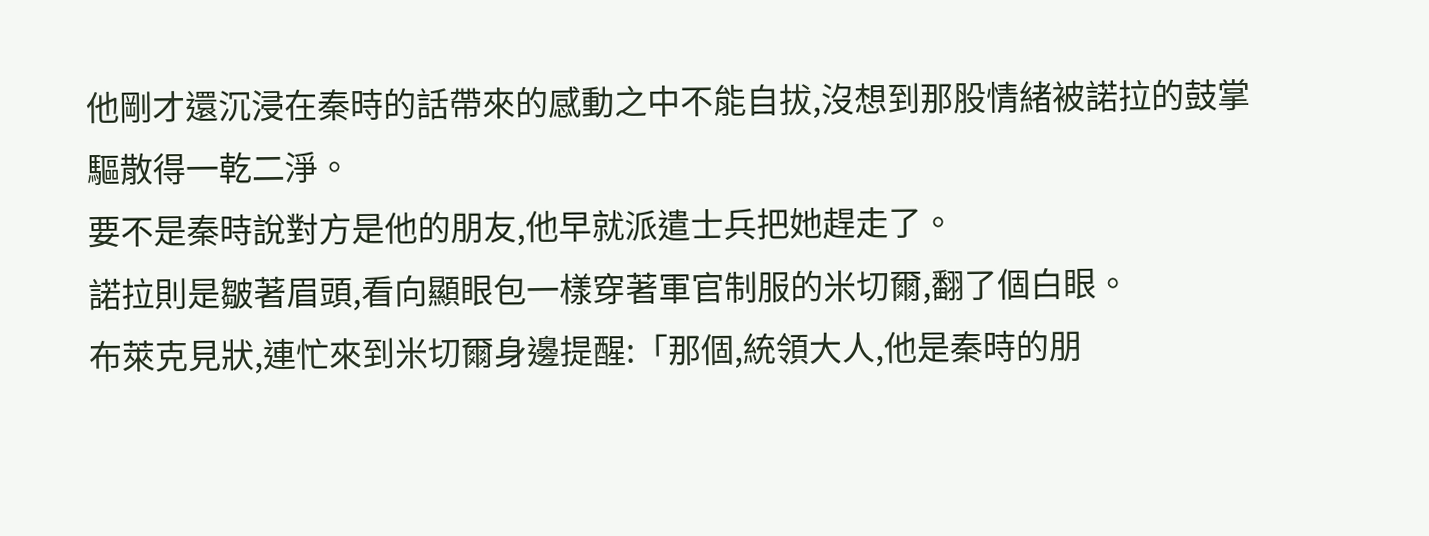他剛才還沉浸在秦時的話帶來的感動之中不能自拔,沒想到那股情緒被諾拉的鼓掌驅散得一乾二淨。
要不是秦時說對方是他的朋友,他早就派遣士兵把她趕走了。
諾拉則是皺著眉頭,看向顯眼包一樣穿著軍官制服的米切爾,翻了個白眼。
布萊克見狀,連忙來到米切爾身邊提醒:「那個,統領大人,他是秦時的朋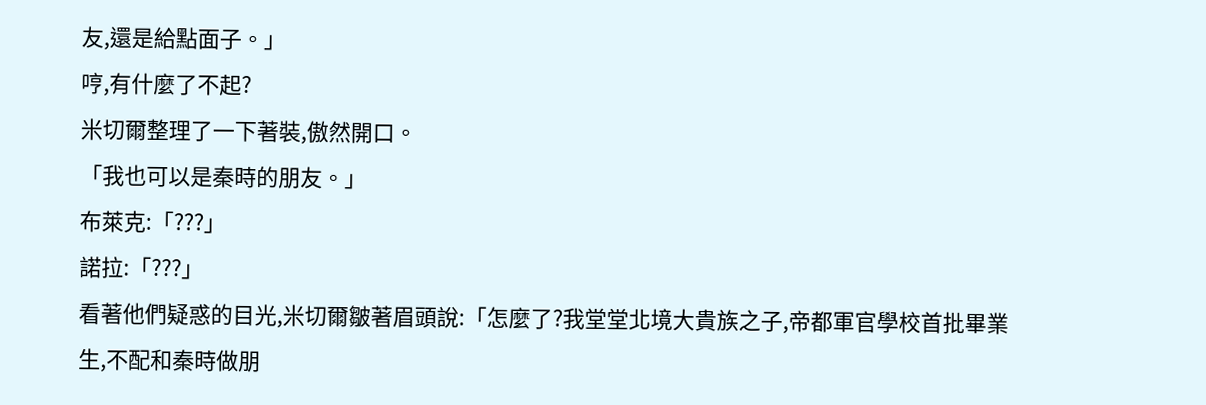友,還是給點面子。」
哼,有什麼了不起?
米切爾整理了一下著裝,傲然開口。
「我也可以是秦時的朋友。」
布萊克:「???」
諾拉:「???」
看著他們疑惑的目光,米切爾皺著眉頭說:「怎麼了?我堂堂北境大貴族之子,帝都軍官學校首批畢業生,不配和秦時做朋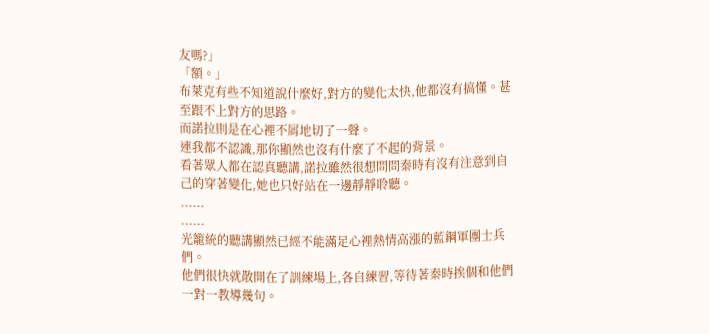友嗎?」
「額。」
布萊克有些不知道說什麼好,對方的變化太快,他都沒有搞懂。甚至跟不上對方的思路。
而諾拉則是在心裡不屑地切了一聲。
連我都不認識,那你顯然也沒有什麼了不起的背景。
看著眾人都在認真聽講,諾拉雖然很想問問秦時有沒有注意到自己的穿著變化,她也只好站在一邊靜靜聆聽。
......
......
光籠統的聽講顯然已經不能滿足心裡熱情高漲的藍鋼軍團士兵們。
他們很快就散開在了訓練場上,各自練習,等待著秦時挨個和他們一對一教導幾句。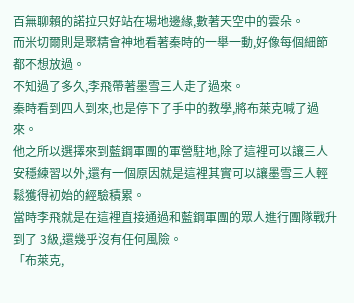百無聊賴的諾拉只好站在場地邊緣,數著天空中的雲朵。
而米切爾則是聚精會神地看著秦時的一舉一動,好像每個細節都不想放過。
不知過了多久,李飛帶著墨雪三人走了過來。
秦時看到四人到來,也是停下了手中的教學,將布萊克喊了過來。
他之所以選擇來到藍鋼軍團的軍營駐地,除了這裡可以讓三人安穩練習以外,還有一個原因就是這裡其實可以讓墨雪三人輕鬆獲得初始的經驗積累。
當時李飛就是在這裡直接通過和藍鋼軍團的眾人進行團隊戰升到了 3級,還幾乎沒有任何風險。
「布萊克,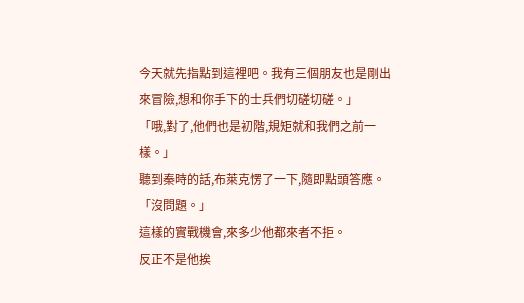今天就先指點到這裡吧。我有三個朋友也是剛出來冒險,想和你手下的士兵們切磋切磋。」
「哦,對了,他們也是初階,規矩就和我們之前一樣。」
聽到秦時的話,布萊克愣了一下,隨即點頭答應。
「沒問題。」
這樣的實戰機會,來多少他都來者不拒。
反正不是他挨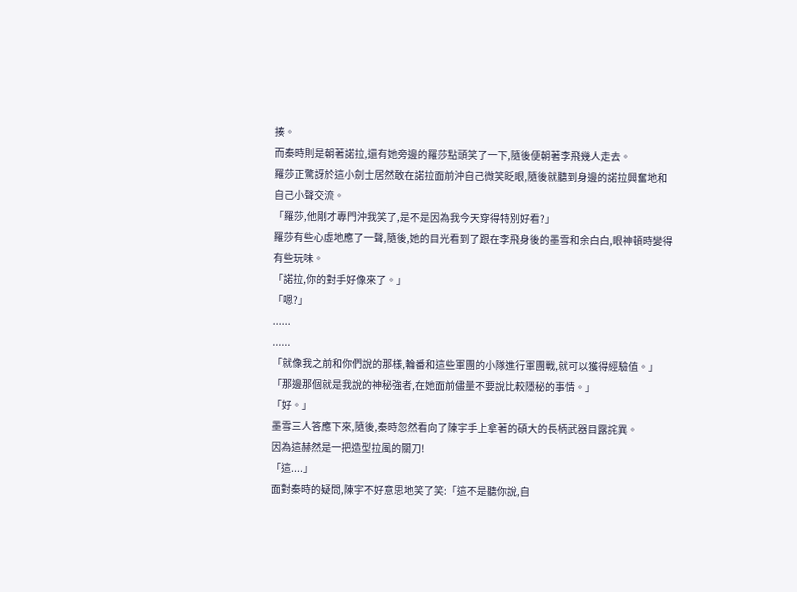揍。
而秦時則是朝著諾拉,還有她旁邊的羅莎點頭笑了一下,隨後便朝著李飛幾人走去。
羅莎正驚訝於這小劍士居然敢在諾拉面前沖自己微笑眨眼,隨後就聽到身邊的諾拉興奮地和自己小聲交流。
「羅莎,他剛才專門沖我笑了,是不是因為我今天穿得特別好看?」
羅莎有些心虛地應了一聲,隨後,她的目光看到了跟在李飛身後的墨雪和余白白,眼神頓時變得有些玩味。
「諾拉,你的對手好像來了。」
「嗯?」
......
......
「就像我之前和你們說的那樣,輪番和這些軍團的小隊進行軍團戰,就可以獲得經驗值。」
「那邊那個就是我說的神秘強者,在她面前儘量不要說比較隱秘的事情。」
「好。」
墨雪三人答應下來,隨後,秦時忽然看向了陳宇手上拿著的碩大的長柄武器目露詫異。
因為這赫然是一把造型拉風的關刀!
「這....」
面對秦時的疑問,陳宇不好意思地笑了笑:「這不是聽你說,自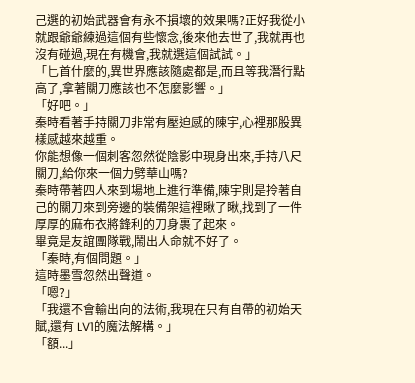己選的初始武器會有永不損壞的效果嗎?正好我從小就跟爺爺練過這個有些懷念,後來他去世了,我就再也沒有碰過,現在有機會,我就選這個試試。」
「匕首什麼的,異世界應該隨處都是,而且等我潛行點高了,拿著關刀應該也不怎麼影響。」
「好吧。」
秦時看著手持關刀非常有壓迫感的陳宇,心裡那股異樣感越來越重。
你能想像一個刺客忽然從陰影中現身出來,手持八尺關刀,給你來一個力劈華山嗎?
秦時帶著四人來到場地上進行準備,陳宇則是拎著自己的關刀來到旁邊的裝備架這裡瞅了瞅,找到了一件厚厚的麻布衣將鋒利的刀身裹了起來。
畢竟是友誼團隊戰,鬧出人命就不好了。
「秦時,有個問題。」
這時墨雪忽然出聲道。
「嗯?」
「我還不會輸出向的法術,我現在只有自帶的初始天賦,還有 LV1的魔法解構。」
「額...」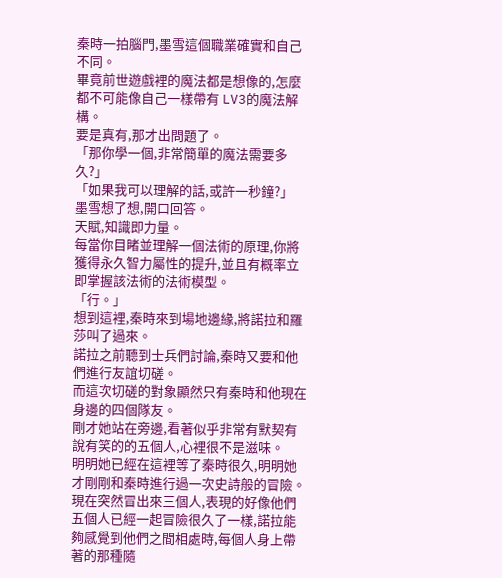秦時一拍腦門,墨雪這個職業確實和自己不同。
畢竟前世遊戲裡的魔法都是想像的,怎麼都不可能像自己一樣帶有 LV3的魔法解構。
要是真有,那才出問題了。
「那你學一個,非常簡單的魔法需要多久?」
「如果我可以理解的話,或許一秒鐘?」
墨雪想了想,開口回答。
天賦,知識即力量。
每當你目睹並理解一個法術的原理,你將獲得永久智力屬性的提升,並且有概率立即掌握該法術的法術模型。
「行。」
想到這裡,秦時來到場地邊緣,將諾拉和羅莎叫了過來。
諾拉之前聽到士兵們討論,秦時又要和他們進行友誼切磋。
而這次切磋的對象顯然只有秦時和他現在身邊的四個隊友。
剛才她站在旁邊,看著似乎非常有默契有說有笑的的五個人,心裡很不是滋味。
明明她已經在這裡等了秦時很久,明明她才剛剛和秦時進行過一次史詩般的冒險。
現在突然冒出來三個人,表現的好像他們五個人已經一起冒險很久了一樣,諾拉能夠感覺到他們之間相處時,每個人身上帶著的那種隨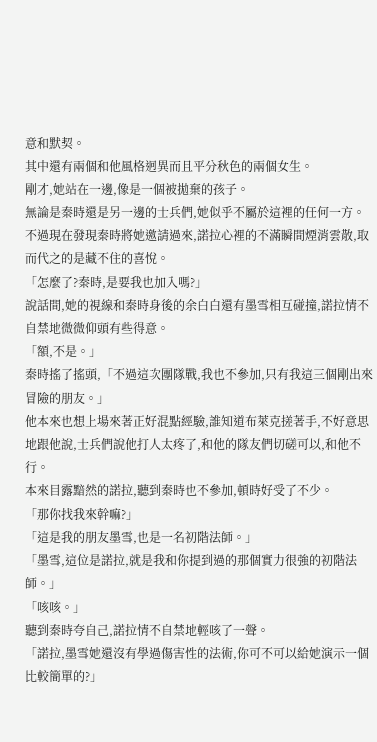意和默契。
其中還有兩個和他風格迥異而且平分秋色的兩個女生。
剛才,她站在一邊,像是一個被拋棄的孩子。
無論是秦時還是另一邊的士兵們,她似乎不屬於這裡的任何一方。
不過現在發現秦時將她邀請過來,諾拉心裡的不滿瞬間煙消雲散,取而代之的是藏不住的喜悅。
「怎麼了?秦時,是要我也加入嗎?」
說話間,她的視線和秦時身後的余白白還有墨雪相互碰撞,諾拉情不自禁地微微仰頭有些得意。
「額,不是。」
秦時搖了搖頭,「不過這次團隊戰,我也不參加,只有我這三個剛出來冒險的朋友。」
他本來也想上場來著正好混點經驗,誰知道布萊克搓著手,不好意思地跟他說,士兵們說他打人太疼了,和他的隊友們切磋可以,和他不行。
本來目露黯然的諾拉,聽到秦時也不參加,頓時好受了不少。
「那你找我來幹嘛?」
「這是我的朋友墨雪,也是一名初階法師。」
「墨雪,這位是諾拉,就是我和你提到過的那個實力很強的初階法師。」
「咳咳。」
聽到秦時夸自己,諾拉情不自禁地輕咳了一聲。
「諾拉,墨雪她還沒有學過傷害性的法術,你可不可以給她演示一個比較簡單的?」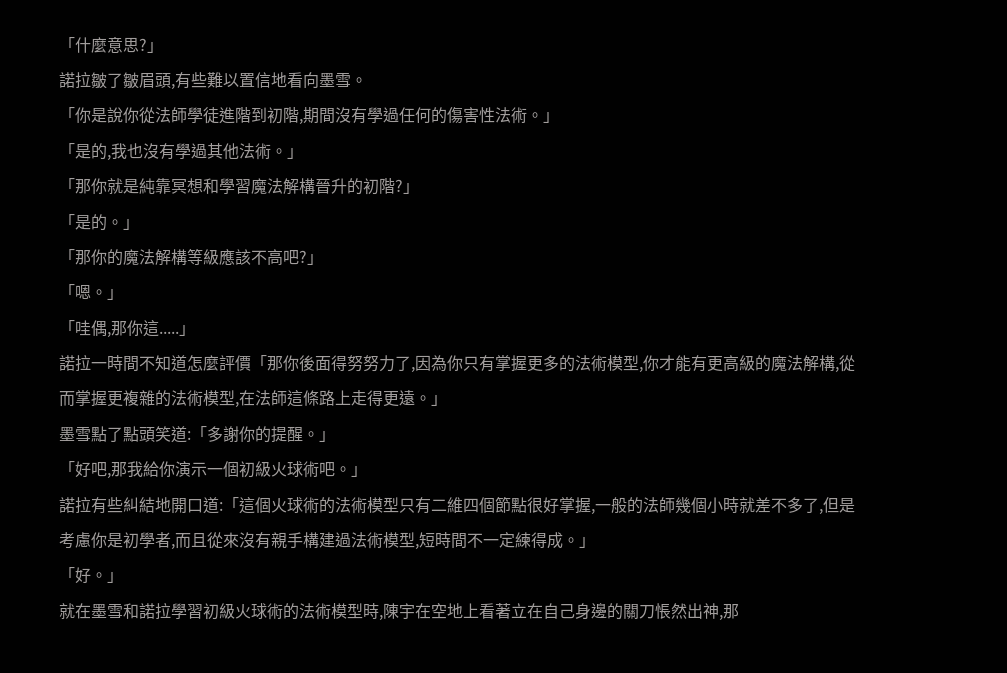「什麼意思?」
諾拉皺了皺眉頭,有些難以置信地看向墨雪。
「你是說你從法師學徒進階到初階,期間沒有學過任何的傷害性法術。」
「是的,我也沒有學過其他法術。」
「那你就是純靠冥想和學習魔法解構晉升的初階?」
「是的。」
「那你的魔法解構等級應該不高吧?」
「嗯。」
「哇偶,那你這.....」
諾拉一時間不知道怎麼評價「那你後面得努努力了,因為你只有掌握更多的法術模型,你才能有更高級的魔法解構,從而掌握更複雜的法術模型,在法師這條路上走得更遠。」
墨雪點了點頭笑道:「多謝你的提醒。」
「好吧,那我給你演示一個初級火球術吧。」
諾拉有些糾結地開口道:「這個火球術的法術模型只有二維四個節點很好掌握,一般的法師幾個小時就差不多了,但是考慮你是初學者,而且從來沒有親手構建過法術模型,短時間不一定練得成。」
「好。」
就在墨雪和諾拉學習初級火球術的法術模型時,陳宇在空地上看著立在自己身邊的關刀悵然出神,那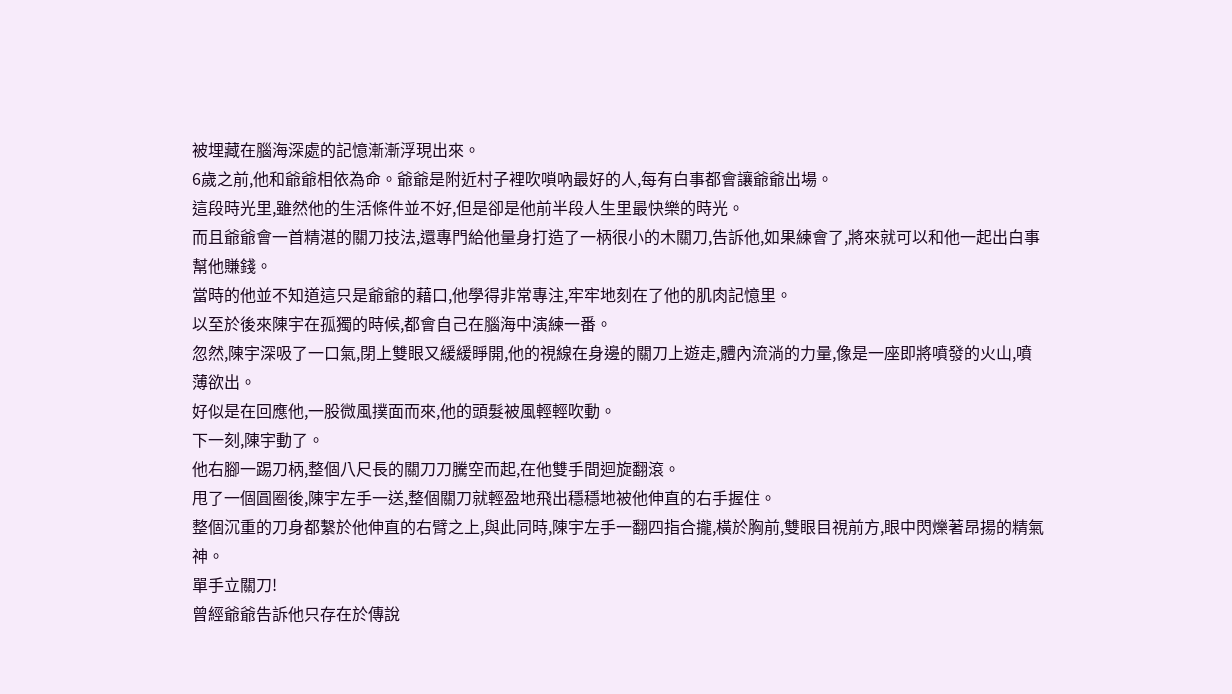被埋藏在腦海深處的記憶漸漸浮現出來。
6歲之前,他和爺爺相依為命。爺爺是附近村子裡吹嗩吶最好的人,每有白事都會讓爺爺出場。
這段時光里,雖然他的生活條件並不好,但是卻是他前半段人生里最快樂的時光。
而且爺爺會一首精湛的關刀技法,還專門給他量身打造了一柄很小的木關刀,告訴他,如果練會了,將來就可以和他一起出白事幫他賺錢。
當時的他並不知道這只是爺爺的藉口,他學得非常專注,牢牢地刻在了他的肌肉記憶里。
以至於後來陳宇在孤獨的時候,都會自己在腦海中演練一番。
忽然,陳宇深吸了一口氣,閉上雙眼又緩緩睜開,他的視線在身邊的關刀上遊走,體內流淌的力量,像是一座即將噴發的火山,噴薄欲出。
好似是在回應他,一股微風撲面而來,他的頭髮被風輕輕吹動。
下一刻,陳宇動了。
他右腳一踢刀柄,整個八尺長的關刀刀騰空而起,在他雙手間迴旋翻滾。
甩了一個圓圈後,陳宇左手一送,整個關刀就輕盈地飛出穩穩地被他伸直的右手握住。
整個沉重的刀身都繫於他伸直的右臂之上,與此同時,陳宇左手一翻四指合攏,橫於胸前,雙眼目視前方,眼中閃爍著昂揚的精氣神。
單手立關刀!
曾經爺爺告訴他只存在於傳說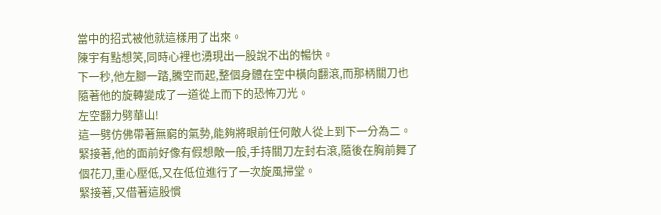當中的招式被他就這樣用了出來。
陳宇有點想笑,同時心裡也湧現出一股說不出的暢快。
下一秒,他左腳一踏,騰空而起,整個身體在空中橫向翻滾,而那柄關刀也隨著他的旋轉變成了一道從上而下的恐怖刀光。
左空翻力劈華山!
這一劈仿佛帶著無窮的氣勢,能夠將眼前任何敵人從上到下一分為二。
緊接著,他的面前好像有假想敵一般,手持關刀左封右滾,隨後在胸前舞了個花刀,重心壓低,又在低位進行了一次旋風掃堂。
緊接著,又借著這股慣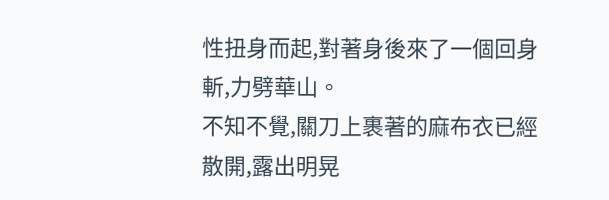性扭身而起,對著身後來了一個回身斬,力劈華山。
不知不覺,關刀上裹著的麻布衣已經散開,露出明晃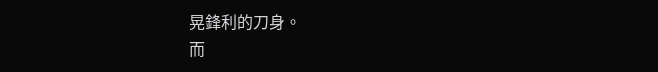晃鋒利的刀身。
而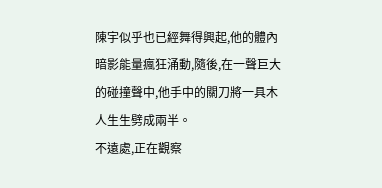陳宇似乎也已經舞得興起,他的體內暗影能量瘋狂涌動,隨後,在一聲巨大的碰撞聲中,他手中的關刀將一具木人生生劈成兩半。
不遠處,正在觀察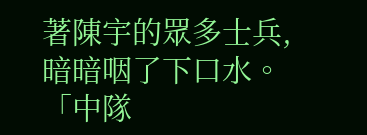著陳宇的眾多士兵,暗暗咽了下口水。
「中隊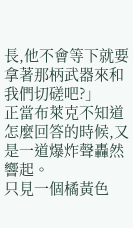長,他不會等下就要拿著那柄武器來和我們切磋吧?」
正當布萊克不知道怎麼回答的時候,又是一道爆炸聲轟然響起。
只見一個橘黃色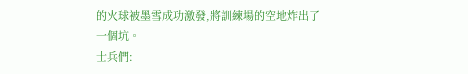的火球被墨雪成功激發,將訓練場的空地炸出了一個坑。
士兵們: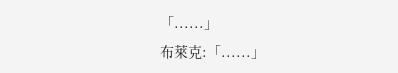「......」
布萊克:「......」